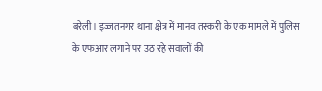बरेली। इज्जतनगर थाना क्षेत्र में मानव तस्करी के एक मामले में पुलिस के एफआर लगाने पर उठ रहे सवालों की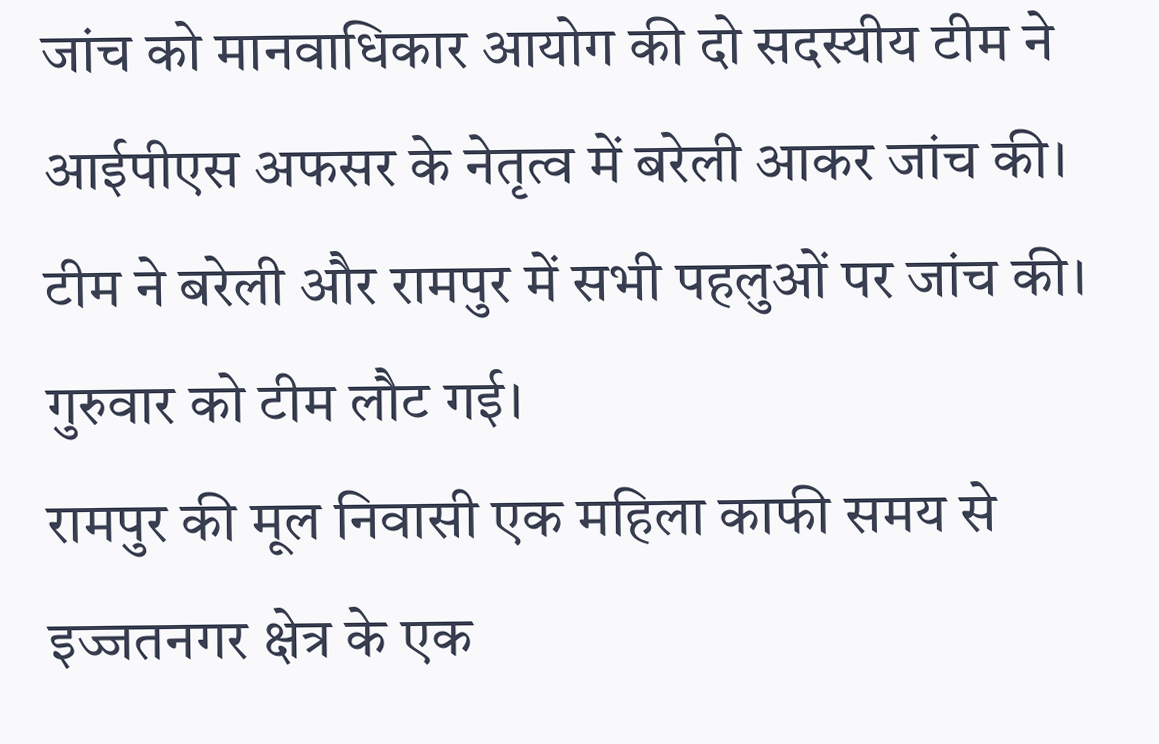जांच को मानवाधिकार आयोग की दो सदस्यीय टीम ने आईपीएस अफसर के नेतृत्व में बरेली आकर जांच की। टीम ने बरेली और रामपुर में सभी पहलुओं पर जांच की। गुरुवार को टीम लौट गई।
रामपुर की मूल निवासी एक महिला काफी समय से इज्जतनगर क्षेत्र के एक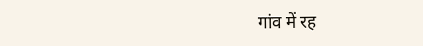गांव में रह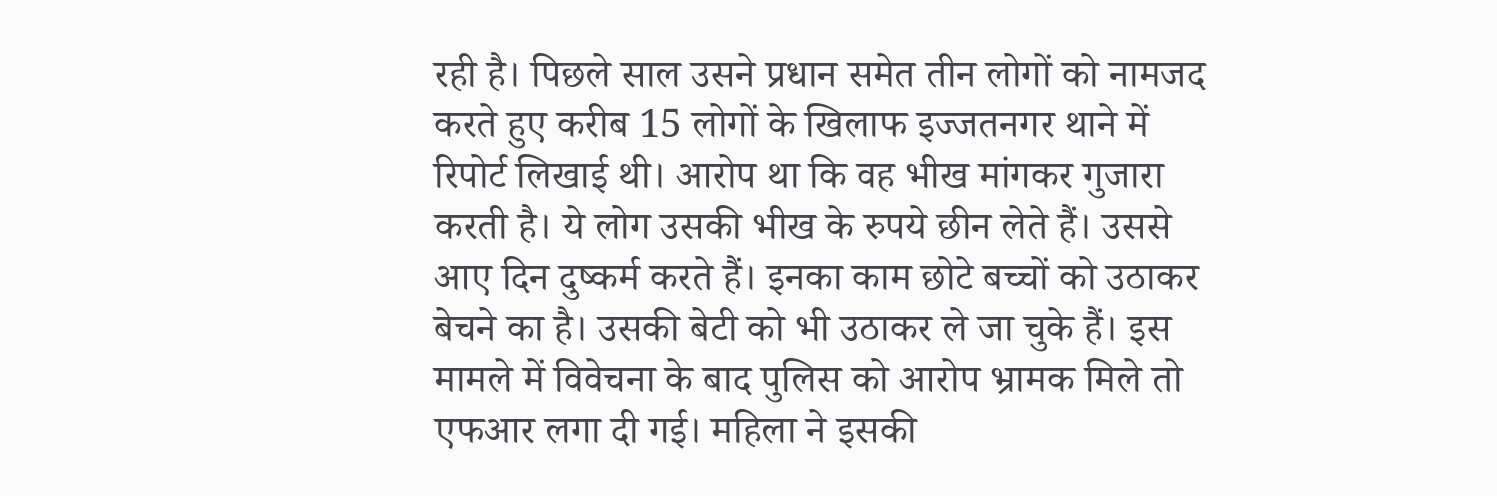रही है। पिछले साल उसने प्रधान समेत तीन लोगों को नामजद करते हुए करीब 15 लोगों के खिलाफ इज्जतनगर थाने में रिपोर्ट लिखाई थी। आरोप था कि वह भीख मांगकर गुजारा करती है। ये लोग उसकी भीख के रुपये छीन लेते हैं। उससे आए दिन दुष्कर्म करते हैं। इनका काम छोटे बच्चों को उठाकर बेचने का है। उसकी बेटी को भी उठाकर ले जा चुके हैं। इस मामले में विवेचना के बाद पुलिस को आरोप भ्रामक मिले तो एफआर लगा दी गई। महिला ने इसकी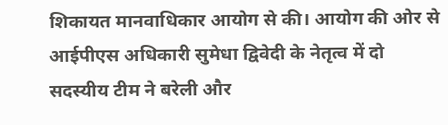शिकायत मानवाधिकार आयोग से की। आयोग की ओर से आईपीएस अधिकारी सुमेधा द्विवेदी के नेतृत्व में दो सदस्यीय टीम ने बरेली और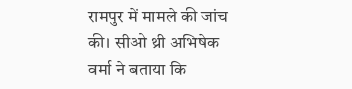रामपुर में मामले की जांच की। सीओ थ्री अभिषेक वर्मा ने बताया कि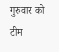गुरुवार को टीम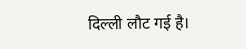दिल्ली लौट गई है।